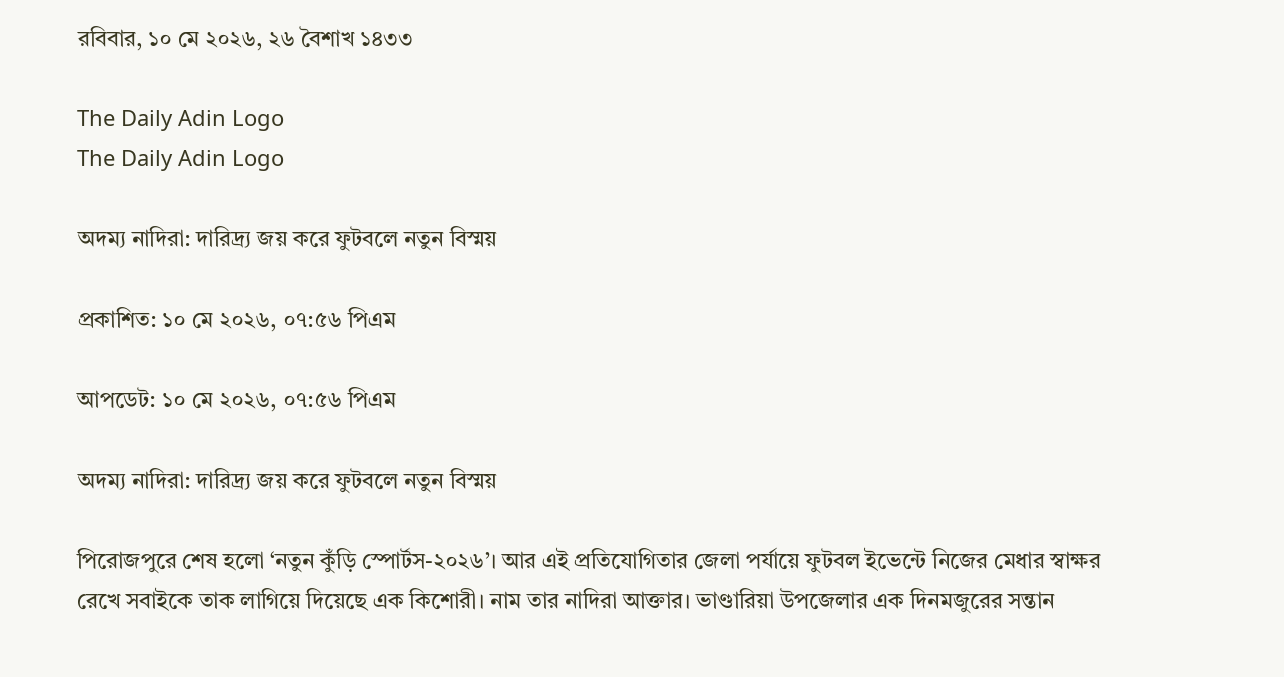রবিবার, ১০ মে ২০২৬, ২৬ বৈশাখ ১৪৩৩

The Daily Adin Logo
The Daily Adin Logo

অদম্য নাদিরা: দারিদ্র্য জয় করে ফুটবলে নতুন বিস্ময়

প্রকাশিত: ১০ মে ২০২৬, ০৭:৫৬ পিএম

আপডেট: ১০ মে ২০২৬, ০৭:৫৬ পিএম

অদম্য নাদিরা: দারিদ্র্য জয় করে ফুটবলে নতুন বিস্ময়

পিরোজপুরে শেষ হলো ‘নতুন কুঁড়ি স্পোর্টস-২০২৬’। আর এই প্রতিযোগিতার জেলা পর্যায়ে ফুটবল ইভেন্টে নিজের মেধার স্বাক্ষর রেখে সবাইকে তাক লাগিয়ে দিয়েছে এক কিশোরী। নাম তার নাদিরা আক্তার। ভাণ্ডারিয়া উপজেলার এক দিনমজুরের সন্তান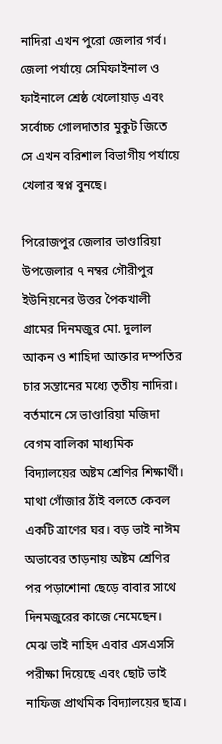নাদিরা এখন পুরো জেলার গর্ব। জেলা পর্যায়ে সেমিফাইনাল ও ফাইনালে শ্রেষ্ঠ খেলোয়াড় এবং সর্বোচ্চ গোলদাতার মুকুট জিতে সে এখন বরিশাল বিভাগীয় পর্যায়ে খেলার স্বপ্ন বুনছে।

পিরোজপুর জেলার ভাণ্ডারিয়া উপজেলার ৭ নম্বর গৌরীপুর ইউনিয়নের উত্তর পৈকখালী গ্রামের দিনমজুর মো. দুলাল আকন ও শাহিদা আক্তার দম্পতির চার সন্তানের মধ্যে তৃতীয় নাদিরা। বর্তমানে সে ভাণ্ডারিয়া মজিদা বেগম বালিকা মাধ্যমিক বিদ্যালয়ের অষ্টম শ্রেণির শিক্ষার্থী। মাথা গোঁজার ঠাঁই বলতে কেবল একটি ত্রাণের ঘর। বড় ভাই নাঈম অভাবের তাড়নায় অষ্টম শ্রেণির পর পড়াশোনা ছেড়ে বাবার সাথে দিনমজুরের কাজে নেমেছেন। মেঝ ভাই নাহিদ এবার এসএসসি পরীক্ষা দিয়েছে এবং ছোট ভাই নাফিজ প্রাথমিক বিদ্যালয়ের ছাত্র।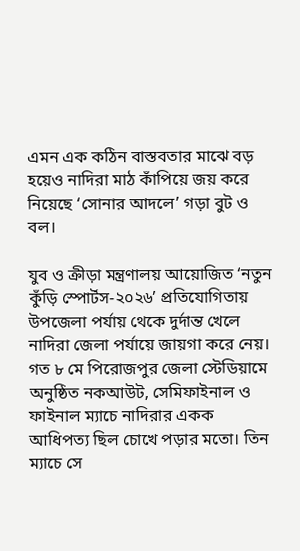এমন এক কঠিন বাস্তবতার মাঝে বড় হয়েও নাদিরা মাঠ কাঁপিয়ে জয় করে নিয়েছে ‘সোনার আদলে’ গড়া বুট ও বল।

যুব ও ক্রীড়া মন্ত্রণালয় আয়োজিত ‘নতুন কুঁড়ি স্পোর্টস-২০২৬’ প্রতিযোগিতায় উপজেলা পর্যায় থেকে দুর্দান্ত খেলে নাদিরা জেলা পর্যায়ে জায়গা করে নেয়। গত ৮ মে পিরোজপুর জেলা স্টেডিয়ামে অনুষ্ঠিত নকআউট, সেমিফাইনাল ও ফাইনাল ম্যাচে নাদিরার একক আধিপত্য ছিল চোখে পড়ার মতো। তিন ম্যাচে সে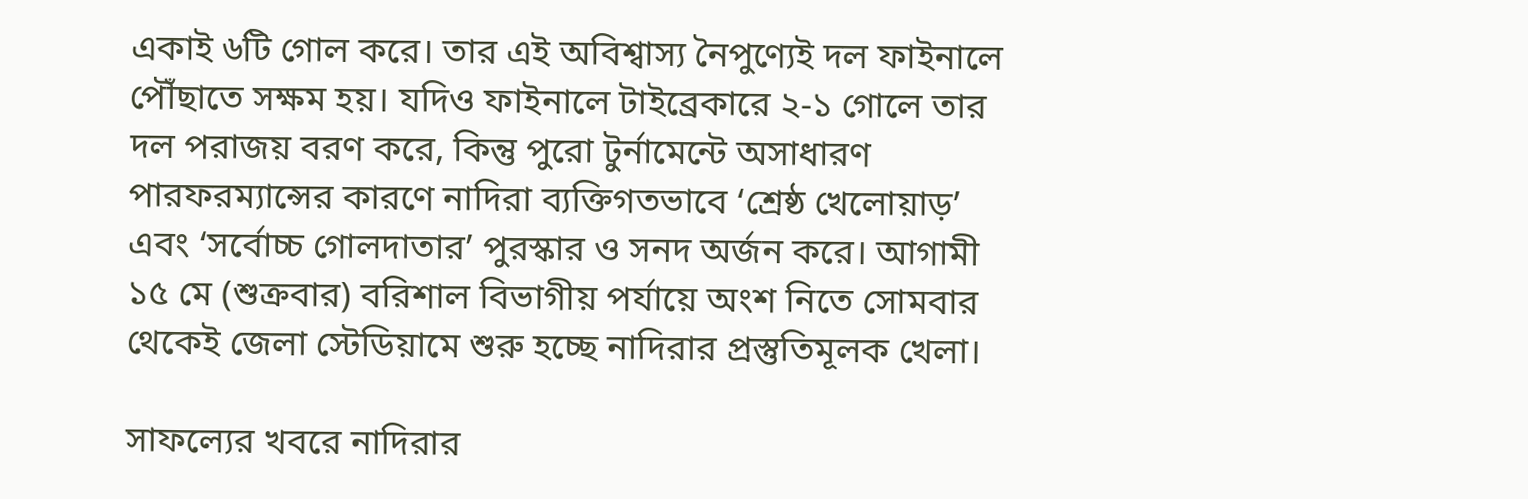একাই ৬টি গোল করে। তার এই অবিশ্বাস্য নৈপুণ্যেই দল ফাইনালে পৌঁছাতে সক্ষম হয়। যদিও ফাইনালে টাইব্রেকারে ২-১ গোলে তার দল পরাজয় বরণ করে, কিন্তু পুরো টুর্নামেন্টে অসাধারণ পারফরম্যান্সের কারণে নাদিরা ব্যক্তিগতভাবে ‘শ্রেষ্ঠ খেলোয়াড়’ এবং ‘সর্বোচ্চ গোলদাতার’ পুরস্কার ও সনদ অর্জন করে। আগামী ১৫ মে (শুক্রবার) বরিশাল বিভাগীয় পর্যায়ে অংশ নিতে সোমবার থেকেই জেলা স্টেডিয়ামে শুরু হচ্ছে নাদিরার প্রস্তুতিমূলক খেলা।

সাফল্যের খবরে নাদিরার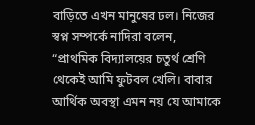বাড়িতে এখন মানুষের ঢল। নিজের স্বপ্ন সম্পর্কে নাদিরা বলেন, “প্রাথমিক বিদ্যালয়ের চতুর্থ শ্রেণি থেকেই আমি ফুটবল খেলি। বাবার আর্থিক অবস্থা এমন নয় যে আমাকে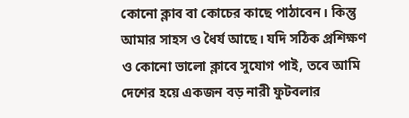কোনো ক্লাব বা কোচের কাছে পাঠাবেন। কিন্তু আমার সাহস ও ধৈর্য আছে। যদি সঠিক প্রশিক্ষণ ও কোনো ভালো ক্লাবে সুযোগ পাই, তবে আমি দেশের হয়ে একজন বড় নারী ফুটবলার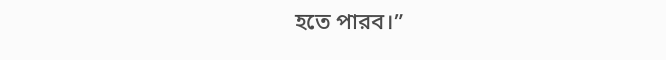হতে পারব।”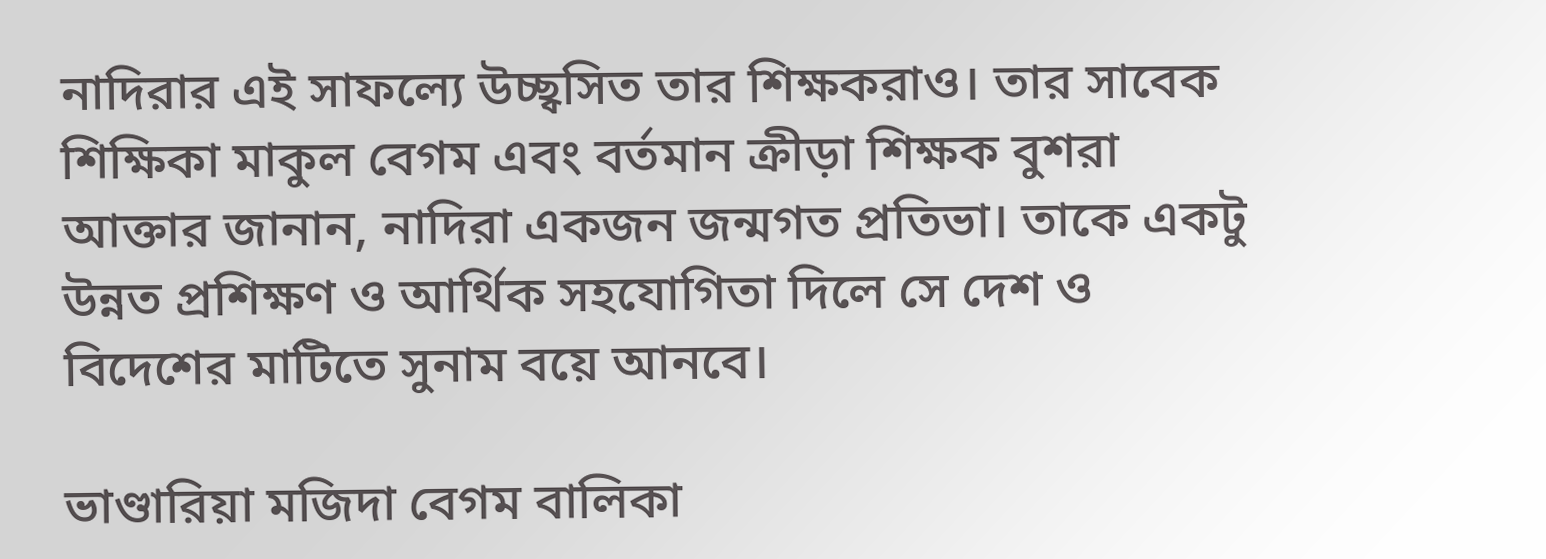নাদিরার এই সাফল্যে উচ্ছ্বসিত তার শিক্ষকরাও। তার সাবেক শিক্ষিকা মাকুল বেগম এবং বর্তমান ক্রীড়া শিক্ষক বুশরা আক্তার জানান, নাদিরা একজন জন্মগত প্রতিভা। তাকে একটু উন্নত প্রশিক্ষণ ও আর্থিক সহযোগিতা দিলে সে দেশ ও বিদেশের মাটিতে সুনাম বয়ে আনবে।

ভাণ্ডারিয়া মজিদা বেগম বালিকা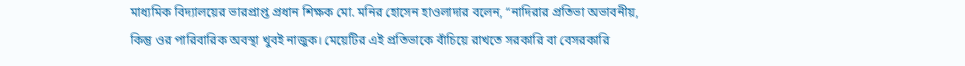মাধ্যমিক বিদ্যালয়ের ভারপ্রাপ্ত প্রধান শিক্ষক মো. মনির হোসেন হাওলাদার বলেন, “নাদিরার প্রতিভা অভাবনীয়, কিন্তু ওর পারিবারিক অবস্থা খুবই নাজুক। মেয়েটির এই প্রতিভাকে বাঁচিয়ে রাখতে সরকারি বা বেসরকারি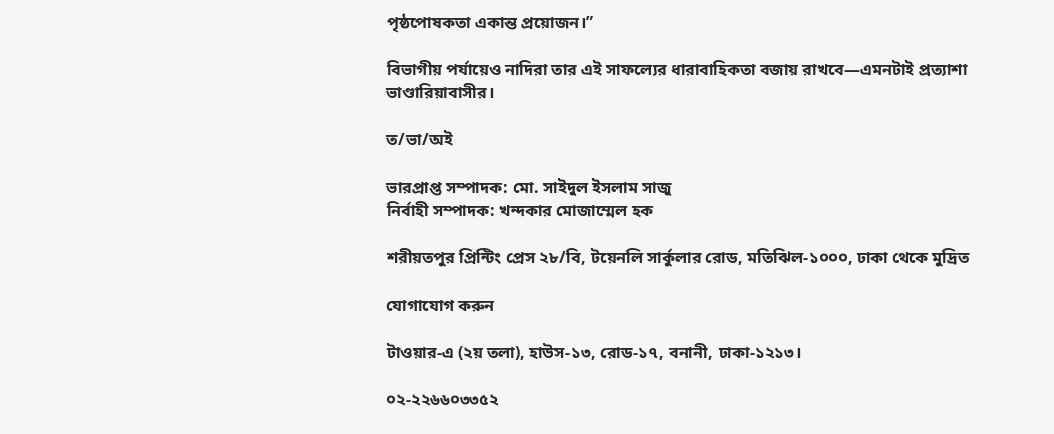পৃষ্ঠপোষকতা একান্ত প্রয়োজন।”

বিভাগীয় পর্যায়েও নাদিরা তার এই সাফল্যের ধারাবাহিকতা বজায় রাখবে—এমনটাই প্রত্যাশা ভাণ্ডারিয়াবাসীর।

ত/ভা/অই

ভারপ্রাপ্ত সম্পাদক: মো. সাইদুল ইসলাম সাজু
নির্বাহী সম্পাদক: খন্দকার মোজাম্মেল হক

শরীয়তপুর প্রিন্টিং প্রেস ২৮/বি, টয়েনলি সার্কুলার রোড, মতিঝিল-১০০০, ঢাকা থেকে মুদ্রিত

যোগাযোগ করুন

টাওয়ার-এ (২য় তলা), হাউস-১৩, রোড-১৭, বনানী, ঢাকা-১২১৩।

০২-২২৬৬০৩৩৫২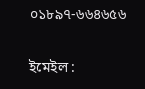০১৮৯৭-৬৬৪৬৫৬

ইমেইল :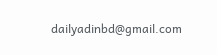dailyadinbd@gmail.com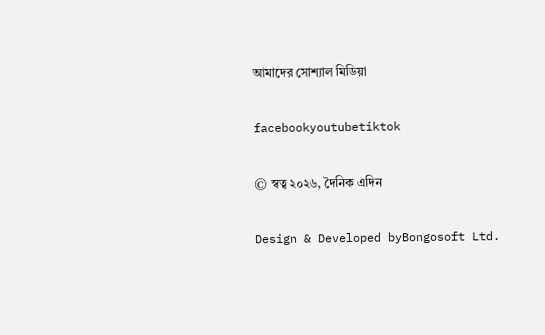আমাদের সোশ্যাল মিডিয়া

facebookyoutubetiktok

© স্বত্ব ২০২৬, দৈনিক এদিন

Design & Developed byBongosoft Ltd.